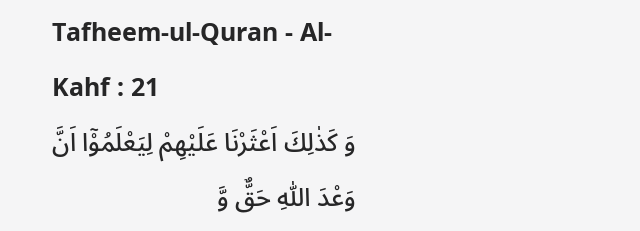Tafheem-ul-Quran - Al-Kahf : 21
وَ كَذٰلِكَ اَعْثَرْنَا عَلَیْهِمْ لِیَعْلَمُوْۤا اَنَّ وَعْدَ اللّٰهِ حَقٌّ وَّ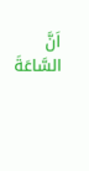اَنَّ السَّاعَةَ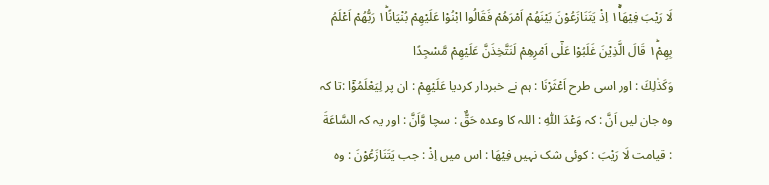لَا رَیْبَ فِیْهَا١ۗۚ اِذْ یَتَنَازَعُوْنَ بَیْنَهُمْ اَمْرَهُمْ فَقَالُوا ابْنُوْا عَلَیْهِمْ بُنْیَانًا١ؕ رَبُّهُمْ اَعْلَمُ بِهِمْ١ؕ قَالَ الَّذِیْنَ غَلَبُوْا عَلٰۤى اَمْرِهِمْ لَنَتَّخِذَنَّ عَلَیْهِمْ مَّسْجِدًا
وَكَذٰلِكَ : اور اسی طرح اَعْثَرْنَا : ہم نے خبردار کردیا عَلَيْهِمْ : ان پر لِيَعْلَمُوْٓا :تا کہ وہ جان لیں اَنَّ : کہ وَعْدَ اللّٰهِ : اللہ کا وعدہ حَقٌّ : سچا وَّاَنَّ : اور یہ کہ السَّاعَةَ : قیامت لَا رَيْبَ : کوئی شک نہیں فِيْهَا : اس میں اِذْ : جب يَتَنَازَعُوْنَ : وہ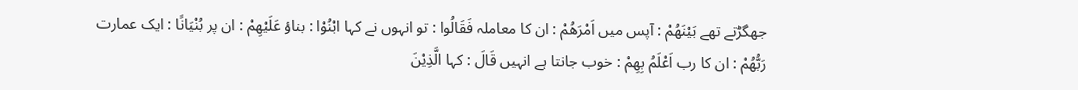جھگڑتے تھے بَيْنَهُمْ : آپس میں اَمْرَهُمْ : ان کا معاملہ فَقَالُوا : تو انہوں نے کہا ابْنُوْا : بناؤ عَلَيْهِمْ : ان پر بُنْيَانًا : ایک عمارت رَبُّهُمْ : ان کا رب اَعْلَمُ بِهِمْ : خوب جانتا ہے انہیں قَالَ : کہا الَّذِيْنَ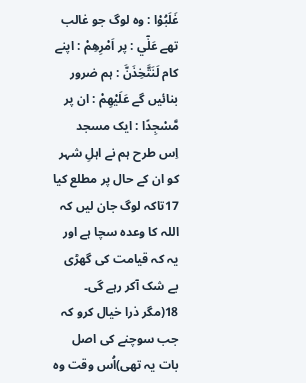غَلَبُوْا : وہ لوگ جو غالب تھے عَلٰٓي : پر اَمْرِهِمْ : اپنے کام لَنَتَّخِذَنَّ : ہم ضرور بنائیں گے عَلَيْهِمْ : ان پر مَّسْجِدًا : ایک مسجد
اِس طرح ہم نے اہلِ شہر کو ان کے حال پر مطلع کیا 17تاکہ لوگ جان لیں کہ اللہ کا وعدہ سچا ہے اور یہ کہ قیامت کی گھڑی بے شک آکر رہے گی۔ 18(مگر ذرا خیال کرو کہ جب سوچنے کی اصل بات یہ تھی)اُس وقت وہ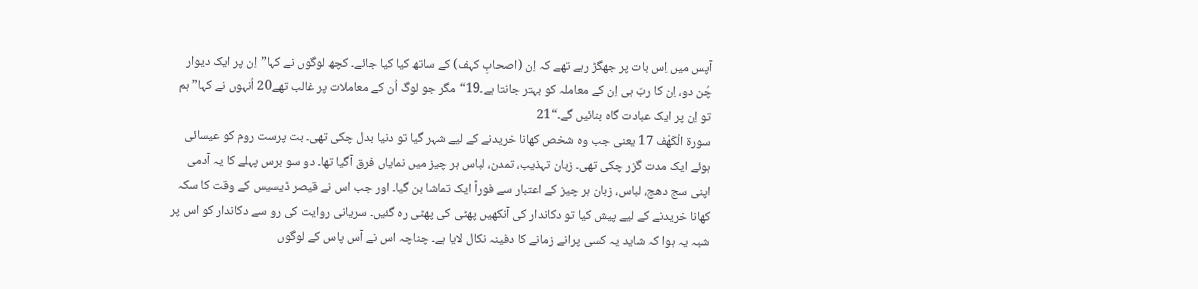آپس میں اِس بات پر جھگڑ رہے تھے کہ اِن (اصحابِ کہف) کے ساتھ کیا کیا جائے۔ کچھ لوگوں نے کہا”اِن پر ایک دیوار چُن دو، اِن کا ربّ ہی اِن کے معاملہ کو بہتر جانتا ہے۔19“مگر جو لوگ اُن کے معاملات پر غالب تھے20 اُنہوں نے کہا”ہم تو اِن پر ایک عبادت گاہ بنائیں گے۔“21
سورة الْكَهْف 17 یعنی جب وہ شخص کھانا خریدنے کے لیے شہر گیا تو دنیا بدل چکی تھی۔ بت پرست روم کو عیسائی ہوئے ایک مدت گزر چکی تھی۔ زبان تہذیب، تمدن، لباس ہر چیز میں نمایاں فرق آگیا تھا۔ دو سو برس پہلے کا یہ آدمی اپنی سج دھج، لباس، زبان ہر چیز کے اعتبار سے فوراً ایک تماشا بن گیا۔ اور جب اس نے قیصر ڈیسیس کے وقت کا سکہ کھانا خریدنے کے لیے پیش کیا تو دکاندار کی آنکھیں پھٹی کی پھٹی رہ گئیں۔ سریانی روایت کی رو سے دکاندار کو اس پر شبہ یہ ہوا کہ شاید یہ کسی پرانے زمانے کا دفینہ نکال لایا ہے۔ چناچہ اس نے آس پاس کے لوگوں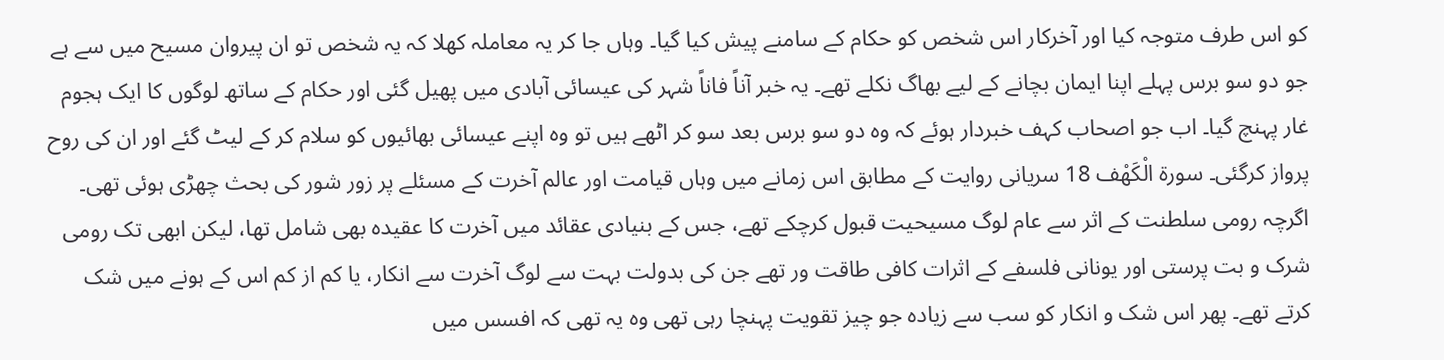کو اس طرف متوجہ کیا اور آخرکار اس شخص کو حکام کے سامنے پیش کیا گیا۔ وہاں جا کر یہ معاملہ کھلا کہ یہ شخص تو ان پیروان مسیح میں سے ہے جو دو سو برس پہلے اپنا ایمان بچانے کے لیے بھاگ نکلے تھے۔ یہ خبر آناً فاناً شہر کی عیسائی آبادی میں پھیل گئی اور حکام کے ساتھ لوگوں کا ایک ہجوم غار پہنچ گیا۔ اب جو اصحاب کہف خبردار ہوئے کہ وہ دو سو برس بعد سو کر اٹھے ہیں تو وہ اپنے عیسائی بھائیوں کو سلام کر کے لیٹ گئے اور ان کی روح پرواز کرگئی۔ سورة الْكَهْف 18 سریانی روایت کے مطابق اس زمانے میں وہاں قیامت اور عالم آخرت کے مسئلے پر زور شور کی بحث چھڑی ہوئی تھی۔ اگرچہ رومی سلطنت کے اثر سے عام لوگ مسیحیت قبول کرچکے تھے، جس کے بنیادی عقائد میں آخرت کا عقیدہ بھی شامل تھا، لیکن ابھی تک رومی شرک و بت پرستی اور یونانی فلسفے کے اثرات کافی طاقت ور تھے جن کی بدولت بہت سے لوگ آخرت سے انکار، یا کم از کم اس کے ہونے میں شک کرتے تھے۔ پھر اس شک و انکار کو سب سے زیادہ جو چیز تقویت پہنچا رہی تھی وہ یہ تھی کہ افسس میں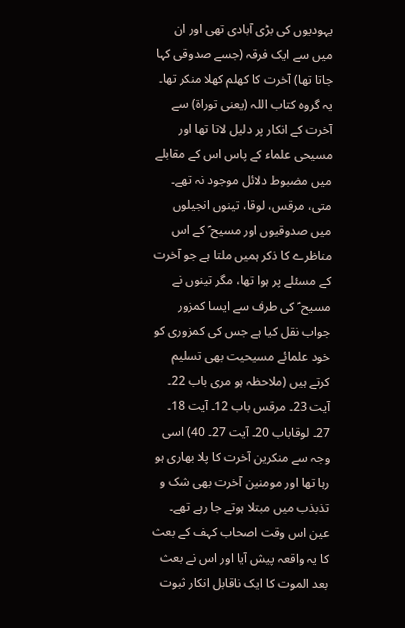یہودیوں کی بڑی آبادی تھی اور ان میں سے ایک فرقہ (جسے صدوقی کہا جاتا تھا) آخرت کا کھلم کھلا منکر تھا۔ یہ گروہ کتاب اللہ (یعنی توراۃ) سے آخرت کے انکار پر دلیل لاتا تھا اور مسیحی علماء کے پاس اس کے مقابلے میں مضبوط دلائل موجود نہ تھے۔ متی، مرقس، لوقا، تینوں انجیلوں میں صدوقیوں اور مسیح ؑ کے اس مناظرے کا ذکر ہمیں ملتا ہے جو آخرت کے مسئلے پر ہوا تھا، مگر تینوں نے مسیح ؑ کی طرف سے ایسا کمزور جواب نقل کیا ہے جس کی کمزوری کو خود علمائے مسیحیت بھی تسلیم کرتے ہیں (ملاحظہ ہو مری باب 22۔ آیت 23۔ مرقس باب 12۔ آیت 18۔ 27۔ لوقاباب 20۔ آیت 27۔ 40) اسی وجہ سے منکرین آخرت کا پلا بھاری ہو رہا تھا اور مومنین آخرت بھی شک و تذبذب میں مبتلا ہوتے جا رہے تھے۔ عین اس وقت اصحاب کہف کے بعث کا یہ واقعہ پیش آیا اور اس نے بعث بعد الموت کا ایک ناقابل انکار ثبوت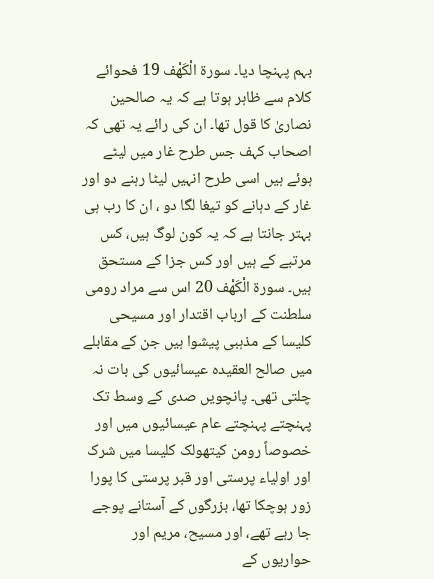بہم پہنچا دیا۔ سورة الْكَهْف 19 فحوائے کلام سے ظاہر ہوتا ہے کہ یہ صالحین نصاریٰ کا قول تھا۔ ان کی رائے یہ تھی کہ اصحاب کہف جس طرح غار میں لیٹے ہوئے ہیں اسی طرح انہیں لیٹا رہنے دو اور غار کے دہانے کو تیغا لگا دو ، ان کا رب ہی بہتر جانتا ہے کہ یہ کون لوگ ہیں، کس مرتبے کے ہیں اور کس جزا کے مستحق ہیں۔ سورة الْكَهْف 20 اس سے مراد رومی سلطنت کے ارباب اقتدار اور مسیحی کلیسا کے مذہبی پیشوا ہیں جن کے مقابلے میں صالح العقیدہ عیسائیوں کی بات نہ چلتی تھی۔ پانچویں صدی کے وسط تک پہنچتے پہنچتے عام عیسائیوں میں اور خصوصاً رومن کیتھولک کلیسا میں شرک اور اولیاء پرستی اور قبر پرستی کا پورا زور ہوچکا تھا، بزرگوں کے آستانے پوجے جا رہے تھے، اور مسیح، مریم اور حواریوں کے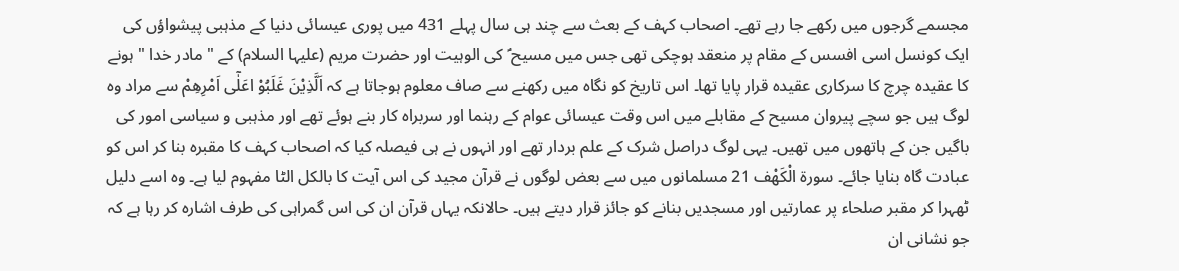مجسمے گرجوں میں رکھے جا رہے تھے۔ اصحاب کہف کے بعث سے چند ہی سال پہلے 431 میں پوری عیسائی دنیا کے مذہبی پیشواؤں کی ایک کونسل اسی افسس کے مقام پر منعقد ہوچکی تھی جس میں مسیح ؑ کی الوہیت اور حضرت مریم (علیہا السلام) کے " مادر خدا " ہونے کا عقیدہ چرچ کا سرکاری عقیدہ قرار پایا تھا۔ اس تاریخ کو نگاہ میں رکھنے سے صاف معلوم ہوجاتا ہے کہ اَلَّذِیْنَ غَلَبُوْ اعَلٰٓی اَمْرِھِمْ سے مراد وہ لوگ ہیں جو سچے پیروان مسیح کے مقابلے میں اس وقت عیسائی عوام کے رہنما اور سربراہ کار بنے ہوئے تھے اور مذہبی و سیاسی امور کی باگیں جن کے ہاتھوں میں تھیں۔ یہی لوگ دراصل شرک کے علم بردار تھے اور انہوں نے ہی فیصلہ کیا کہ اصحاب کہف کا مقبرہ بنا کر اس کو عبادت گاہ بنایا جائے۔ سورة الْكَهْف 21 مسلمانوں میں سے بعض لوگوں نے قرآن مجید کی اس آیت کا بالکل الٹا مفہوم لیا ہے۔ وہ اسے دلیل ٹھہرا کر مقبر صلحاء پر عمارتیں اور مسجدیں بنانے کو جائز قرار دیتے ہیں۔ حالانکہ یہاں قرآن ان کی اس گمراہی کی طرف اشارہ کر رہا ہے کہ جو نشانی ان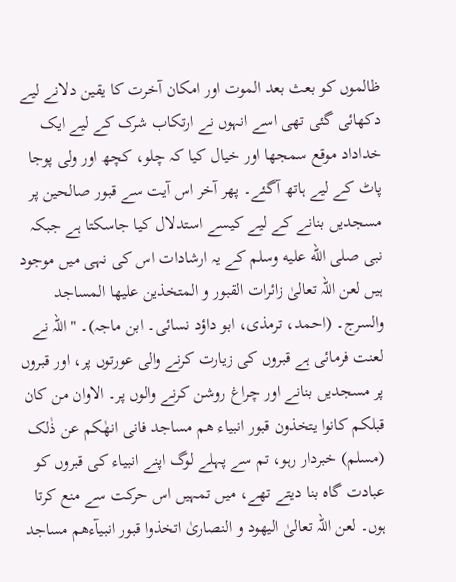ظالموں کو بعث بعد الموت اور امکان آخرت کا یقین دلانے لیے دکھائی گئی تھی اسے انہوں نے ارتکاب شرک کے لیے ایک خداداد موقع سمجھا اور خیال کیا کہ چلو، کچھ اور ولی پوجا پاٹ کے لیے ہاتھ آگئے۔ پھر آخر اس آیت سے قبور صالحین پر مسجدیں بنانے کے لیے کیسے استدلال کیا جاسکتا ہے جبکہ نبی صلى الله عليه وسلم کے یہ ارشادات اس کی نہی میں موجود ہیں لعن اللہ تعالیٰ زائرات القبور و المتخذین علیھا المساجد والسرج۔ (احمد، ترمذی، ابو داؤد نسائی۔ ابن ماجہ)۔ " اللہ نے لعنت فرمائی ہے قبروں کی زیارت کرنے والی عورتوں پر، اور قبروں پر مسجدیں بنانے اور چراغ روشن کرنے والوں پر۔ الاوان من کان قبلکم کانوا یتخذون قبور انبیاء ھم مساجد فانی انھٰکم عن ذٰلک (مسلم) خبردار رہو، تم سے پہلے لوگ اپنے انبیاء کی قبروں کو عبادت گاہ بنا دیتے تھے، میں تمہیں اس حرکت سے منع کرتا ہوں۔ لعن اللہ تعالیٰ الیھود و النصاریٰ اتخذوا قبور انبیآءھم مساجد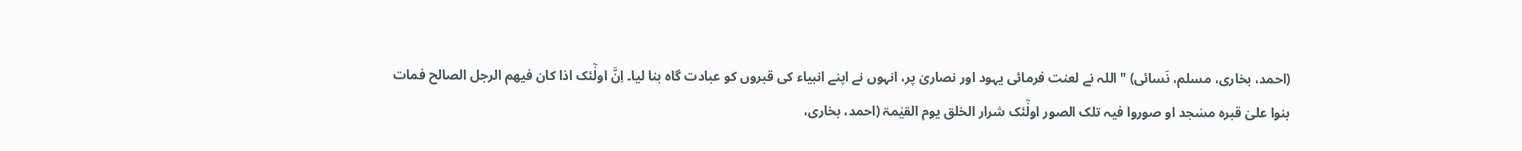(احمد، بخاری، مسلم، نَسائی) " اللہ نے لعنت فرمائی یہود اور نصاریٰ پر، انہوں نے اپنے انبیاء کی قبروں کو عبادت گاہ بنا لیا۔ اِنَّ اولٰٓئک اذا کان فیھم الرجل الصالح فمات بنوا علیٰ قبرہ مسٰجد او صوروا فیہ تلک الصور اولٰٓئک شرار الخلق یوم القیٰمۃ (احمد، بخاری،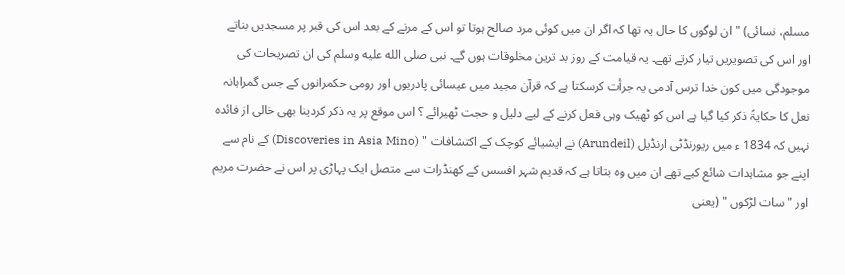مسلم، نسائی) " ان لوگوں کا حال یہ تھا کہ اگر ان میں کوئی مرد صالح ہوتا تو اس کے مرنے کے بعد اس کی قبر پر مسجدیں بناتے اور اس کی تصویریں تیار کرتے تھے۔ یہ قیامت کے روز بد ترین مخلوقات ہوں گے۔ نبی صلى الله عليه وسلم کی ان تصریحات کی موجودگی میں کون خدا ترس آدمی یہ جرأت کرسکتا ہے کہ قرآن مجید میں عیسائی پادریوں اور رومی حکمرانوں کے جس گمراہانہ نعل کا حکایۃً ذکر کیا گیا ہے اس کو ٹھیک وہی فعل کرنے کے لیے دلیل و حجت ٹھیرائے ؟ اس موقع پر یہ ذکر کردینا بھی خالی از فائدہ نہیں کہ 1834 ء میں ریورنڈٹی ارنڈیل (Arundeil) نے ایشیائے کوچک کے اکتشافات " (Discoveries in Asia Mino) کے نام سے اپنے جو مشاہدات شائع کیے تھے ان میں وہ بتاتا ہے کہ قدیم شہر افسس کے کھنڈرات سے متصل ایک پہاڑی پر اس نے حضرت مریم اور " سات لڑکوں " (یعنی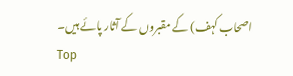اصحاب کہف) کے مقبروں کے آثار پائے ہیں۔
Top